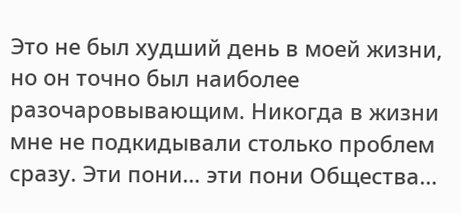Это не был худший день в моей жизни, но он точно был наиболее разочаровывающим. Никогда в жизни мне не подкидывали столько проблем сразу. Эти пони… эти пони Общества…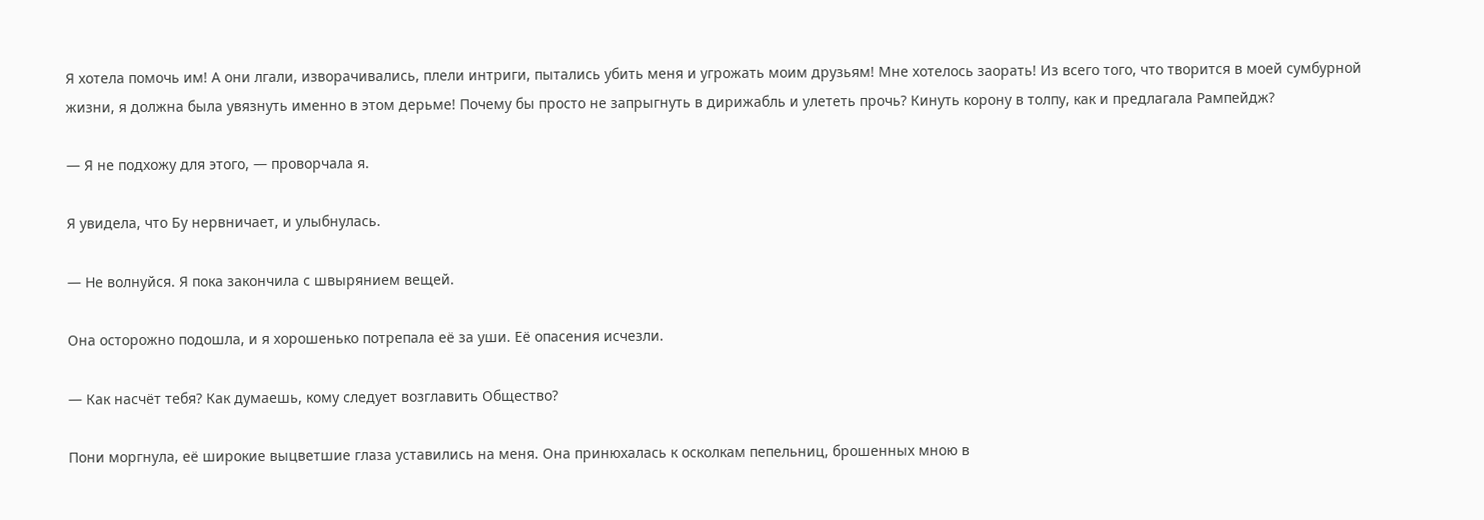Я хотела помочь им! А они лгали, изворачивались, плели интриги, пытались убить меня и угрожать моим друзьям! Мне хотелось заорать! Из всего того, что творится в моей сумбурной жизни, я должна была увязнуть именно в этом дерьме! Почему бы просто не запрыгнуть в дирижабль и улететь прочь? Кинуть корону в толпу, как и предлагала Рампейдж?

— Я не подхожу для этого, — проворчала я.

Я увидела, что Бу нервничает, и улыбнулась.

— Не волнуйся. Я пока закончила с швырянием вещей.

Она осторожно подошла, и я хорошенько потрепала её за уши. Её опасения исчезли.

— Как насчёт тебя? Как думаешь, кому следует возглавить Общество?

Пони моргнула, её широкие выцветшие глаза уставились на меня. Она принюхалась к осколкам пепельниц, брошенных мною в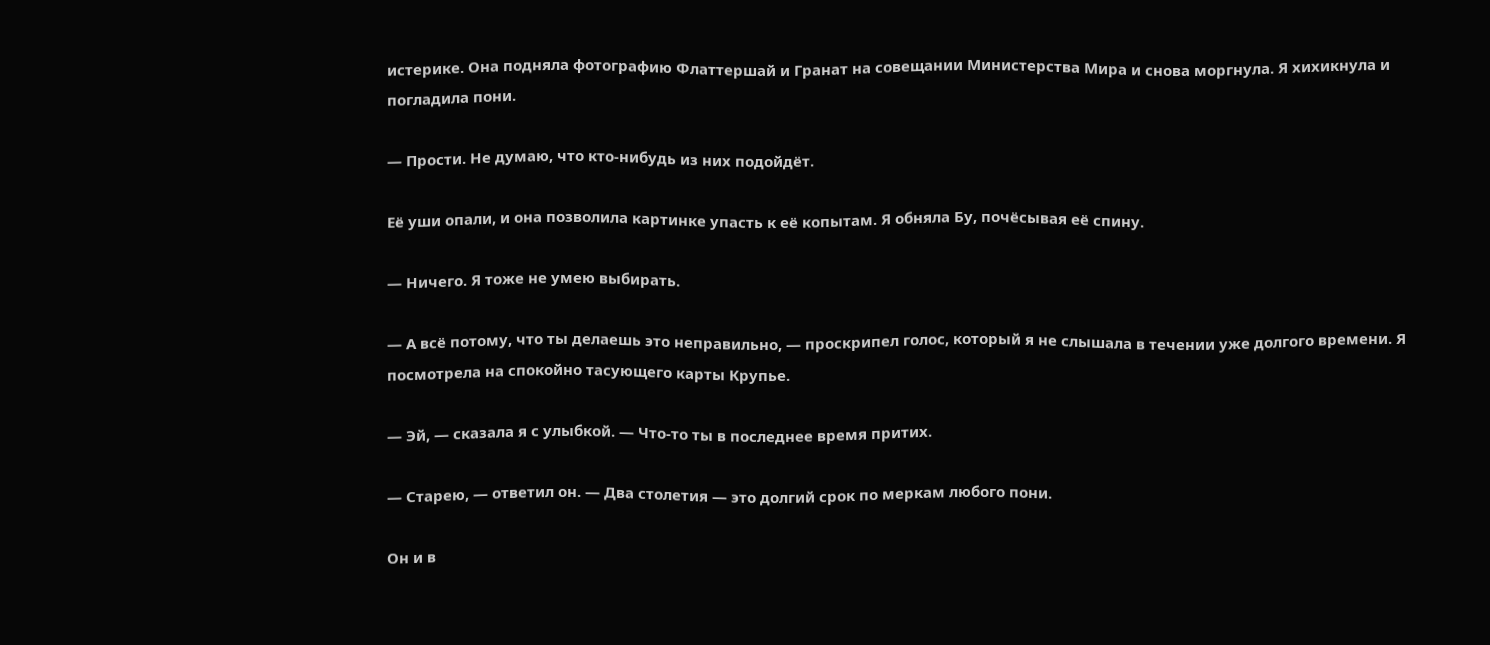истерике. Она подняла фотографию Флаттершай и Гранат на совещании Министерства Мира и снова моргнула. Я хихикнула и погладила пони.

— Прости. Не думаю, что кто-нибудь из них подойдёт.

Её уши опали, и она позволила картинке упасть к её копытам. Я обняла Бу, почёсывая её спину.

— Ничего. Я тоже не умею выбирать.

— А всё потому, что ты делаешь это неправильно, — проскрипел голос, который я не слышала в течении уже долгого времени. Я посмотрела на спокойно тасующего карты Крупье.

— Эй, — сказала я с улыбкой. — Что-то ты в последнее время притих.

— Старею, — ответил он. — Два столетия — это долгий срок по меркам любого пони.

Он и в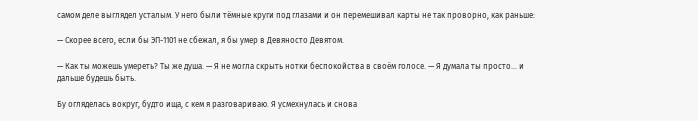самом деле выглядел усталым. У него были тёмные круги под глазами и он перемешивал карты не так проворно, как раньше:

— Скорее всего, если бы ЭП-1101 не сбежал, я бы умер в Девяносто Девятом.

— Как ты можешь умереть? Ты же душа. — Я не могла скрыть нотки беспокойства в своём голосе. — Я думала ты просто… и дальше будешь быть.

Бу огляделась вокруг, будто ища, с кем я разговариваю. Я усмехнулась и снова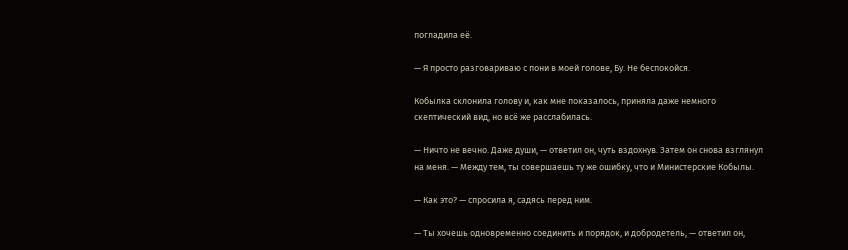погладила её.

— Я просто разговариваю с пони в моей голове, Бу. Не беспокойся.

Кобылка склонила голову и, как мне показалось, приняла даже немного скептический вид, но всё же расслабилась.

— Ничто не вечно. Даже души, — ответил он, чуть вздохнув. Затем он снова взглянул на меня. — Между тем, ты совершаешь ту же ошибку, что и Министерские Кобылы.

— Как это? — спросила я, садясь перед ним.

— Ты хочешь одновременно соединить и порядок, и добродетель, — ответил он,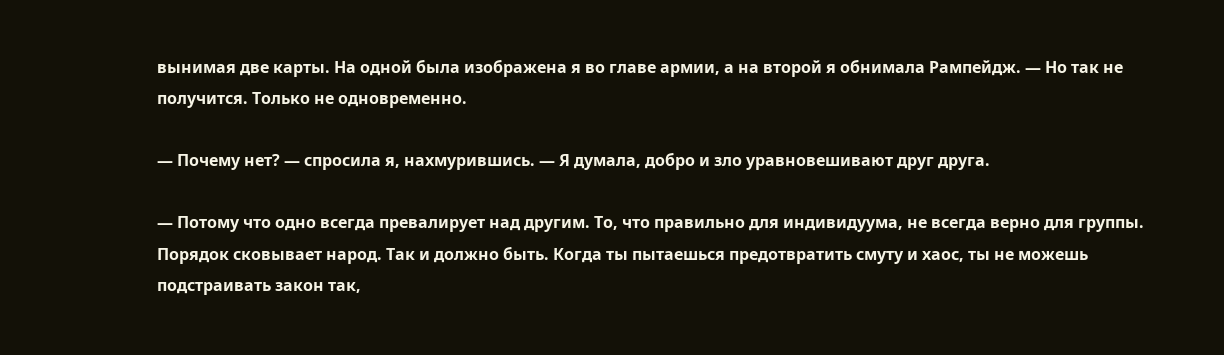вынимая две карты. На одной была изображена я во главе армии, а на второй я обнимала Рампейдж. — Но так не получится. Только не одновременно.

— Почему нет? — спросила я, нахмурившись. — Я думала, добро и зло уравновешивают друг друга.

— Потому что одно всегда превалирует над другим. То, что правильно для индивидуума, не всегда верно для группы. Порядок сковывает народ. Так и должно быть. Когда ты пытаешься предотвратить смуту и хаос, ты не можешь подстраивать закон так,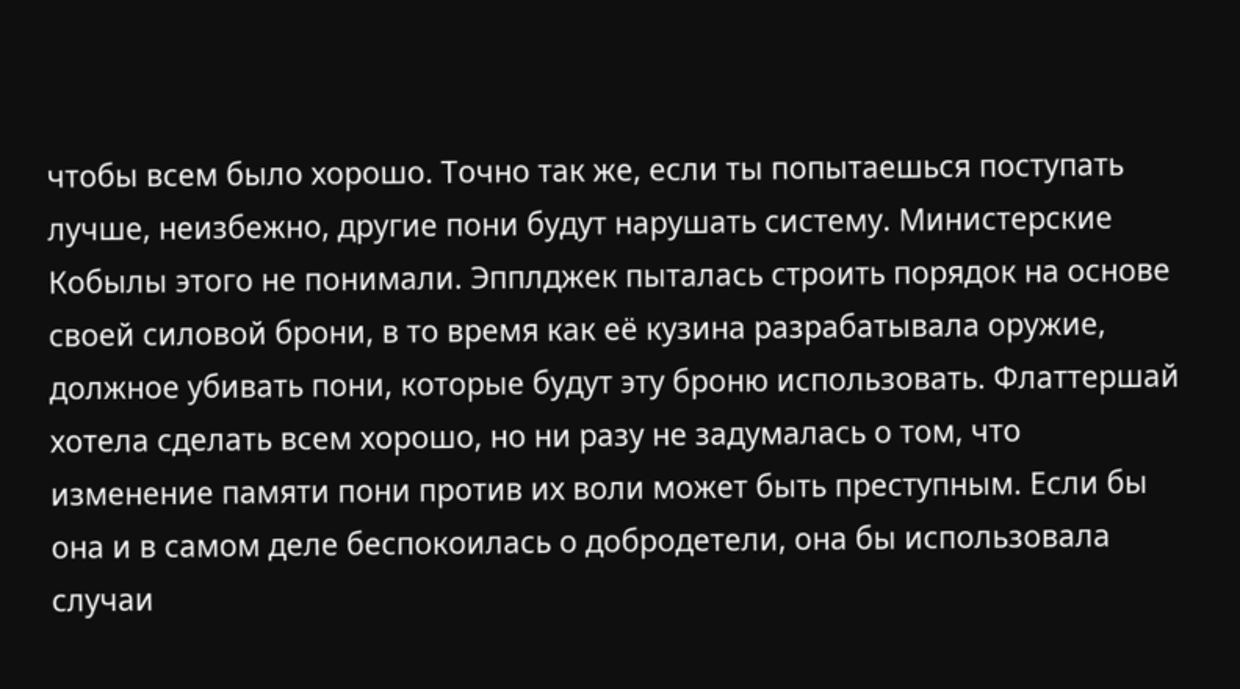чтобы всем было хорошо. Точно так же, если ты попытаешься поступать лучше, неизбежно, другие пони будут нарушать систему. Министерские Кобылы этого не понимали. Эпплджек пыталась строить порядок на основе своей силовой брони, в то время как её кузина разрабатывала оружие, должное убивать пони, которые будут эту броню использовать. Флаттершай хотела сделать всем хорошо, но ни разу не задумалась о том, что изменение памяти пони против их воли может быть преступным. Если бы она и в самом деле беспокоилась о добродетели, она бы использовала случаи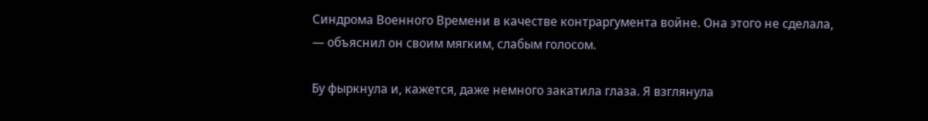Синдрома Военного Времени в качестве контраргумента войне. Она этого не сделала, — объяснил он своим мягким, слабым голосом.

Бу фыркнула и, кажется, даже немного закатила глаза. Я взглянула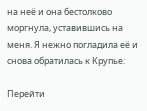на неё и она бестолково моргнула, уставившись на меня. Я нежно погладила её и снова обратилась к Крупье:

Перейти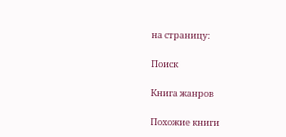на страницу:

Поиск

Книга жанров

Похожие книги